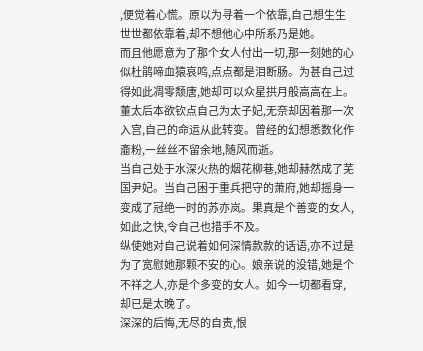,便觉着心慌。原以为寻着一个依靠,自己想生生世世都依靠着,却不想他心中所系乃是她。
而且他愿意为了那个女人付出一切,那一刻她的心似杜鹃啼血猿哀鸣,点点都是泪断肠。为甚自己过得如此凋零颓唐,她却可以众星拱月般高高在上。董太后本欲钦点自己为太子妃,无奈却因着那一次入宫,自己的命运从此转变。曾经的幻想悉数化作齑粉,一丝丝不留余地,随风而逝。
当自己处于水深火热的烟花柳巷,她却赫然成了芜国尹妃。当自己困于重兵把守的萧府,她却摇身一变成了冠绝一时的苏亦岚。果真是个善变的女人,如此之快,令自己也措手不及。
纵使她对自己说着如何深情款款的话语,亦不过是为了宽慰她那颗不安的心。娘亲说的没错,她是个不祥之人,亦是个多变的女人。如今一切都看穿,却已是太晚了。
深深的后悔,无尽的自责,恨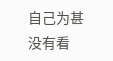自己为甚没有看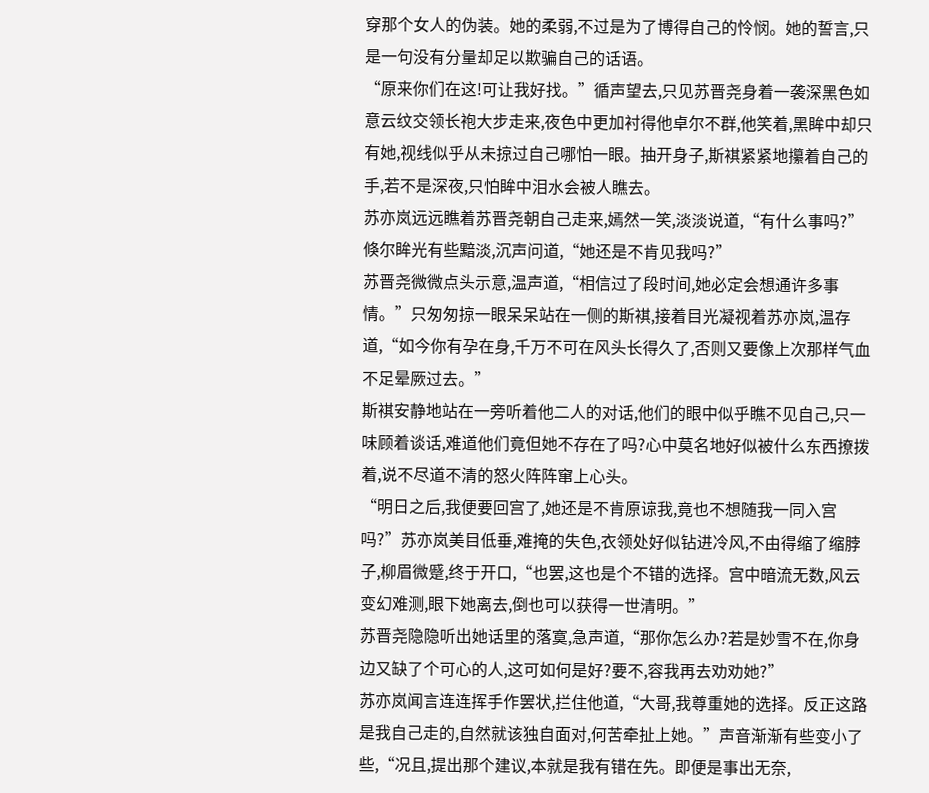穿那个女人的伪装。她的柔弱,不过是为了博得自己的怜悯。她的誓言,只是一句没有分量却足以欺骗自己的话语。
“原来你们在这!可让我好找。”循声望去,只见苏晋尧身着一袭深黑色如意云纹交领长袍大步走来,夜色中更加衬得他卓尔不群,他笑着,黑眸中却只有她,视线似乎从未掠过自己哪怕一眼。抽开身子,斯褀紧紧地攥着自己的手,若不是深夜,只怕眸中泪水会被人瞧去。
苏亦岚远远瞧着苏晋尧朝自己走来,嫣然一笑,淡淡说道,“有什么事吗?”倏尔眸光有些黯淡,沉声问道,“她还是不肯见我吗?”
苏晋尧微微点头示意,温声道,“相信过了段时间,她必定会想通许多事情。”只匆匆掠一眼呆呆站在一侧的斯褀,接着目光凝视着苏亦岚,温存道,“如今你有孕在身,千万不可在风头长得久了,否则又要像上次那样气血不足晕厥过去。”
斯褀安静地站在一旁听着他二人的对话,他们的眼中似乎瞧不见自己,只一味顾着谈话,难道他们竟但她不存在了吗?心中莫名地好似被什么东西撩拨着,说不尽道不清的怒火阵阵窜上心头。
“明日之后,我便要回宫了,她还是不肯原谅我,竟也不想随我一同入宫吗?”苏亦岚美目低垂,难掩的失色,衣领处好似钻进冷风,不由得缩了缩脖子,柳眉微蹙,终于开口,“也罢,这也是个不错的选择。宫中暗流无数,风云变幻难测,眼下她离去,倒也可以获得一世清明。”
苏晋尧隐隐听出她话里的落寞,急声道,“那你怎么办?若是妙雪不在,你身边又缺了个可心的人,这可如何是好?要不,容我再去劝劝她?”
苏亦岚闻言连连挥手作罢状,拦住他道,“大哥,我尊重她的选择。反正这路是我自己走的,自然就该独自面对,何苦牵扯上她。”声音渐渐有些变小了些,“况且,提出那个建议,本就是我有错在先。即便是事出无奈,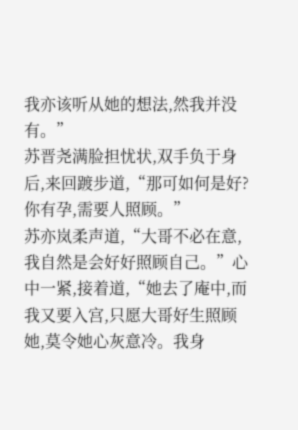我亦该听从她的想法,然我并没有。”
苏晋尧满脸担忧状,双手负于身后,来回踱步道,“那可如何是好?你有孕,需要人照顾。”
苏亦岚柔声道,“大哥不必在意,我自然是会好好照顾自己。”心中一紧,接着道,“她去了庵中,而我又要入宫,只愿大哥好生照顾她,莫令她心灰意冷。我身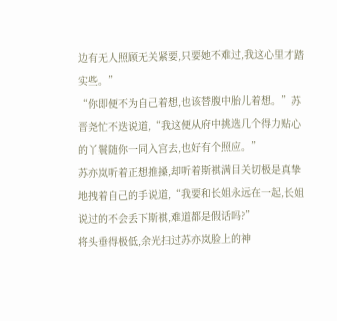边有无人照顾无关紧要,只要她不难过,我这心里才踏实些。”
“你即便不为自己着想,也该替腹中胎儿着想。”苏晋尧忙不迭说道,“我这便从府中挑选几个得力贴心的丫鬟随你一同入宫去,也好有个照应。”
苏亦岚听着正想推搡,却听着斯褀满目关切极是真挚地拽着自己的手说道,“我要和长姐永远在一起,长姐说过的不会丢下斯褀,难道都是假话吗?”
将头垂得极低,余光扫过苏亦岚脸上的神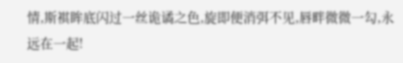情,斯褀眸底闪过一丝诡谲之色,旋即便消弭不见,唇畔微微一勾,永远在一起!